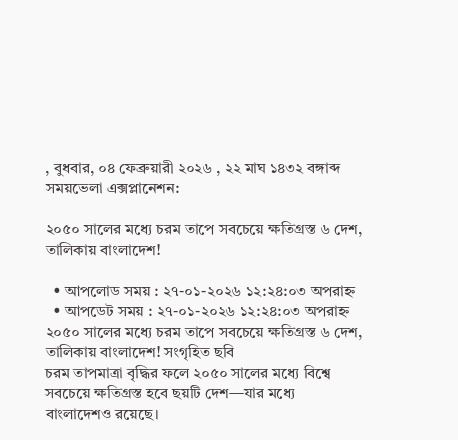, বুধবার, ০৪ ফেব্রুয়ারী ২০২৬ , ২২ মাঘ ১৪৩২ বঙ্গাব্দ
সময়ভেলা এক্সপ্লানেশন:

২০৫০ সালের মধ্যে চরম তাপে সবচেয়ে ক্ষতিগ্রস্ত ৬ দেশ, তালিকায় বাংলাদেশ!

  • আপলোড সময় : ২৭-০১-২০২৬ ১২:২৪:০৩ অপরাহ্ন
  • আপডেট সময় : ২৭-০১-২০২৬ ১২:২৪:০৩ অপরাহ্ন
২০৫০ সালের মধ্যে চরম তাপে সবচেয়ে ক্ষতিগ্রস্ত ৬ দেশ, তালিকায় বাংলাদেশ! সংগৃহিত ছবি
চরম তাপমাত্রা বৃদ্ধির ফলে ২০৫০ সালের মধ্যে বিশ্বে সবচেয়ে ক্ষতিগ্রস্ত হবে ছয়টি দেশ—যার মধ্যে বাংলাদেশও রয়েছে।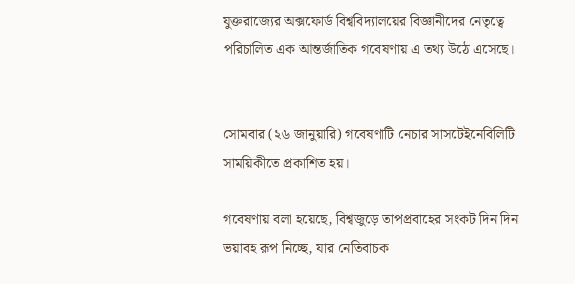যুক্তরাজ্যের অক্সফোর্ড বিশ্ববিদ্যালয়ের বিজ্ঞানীদের নেতৃত্বে পরিচালিত এক আন্তর্জাতিক গবেষণায় এ তথ্য উঠে এসেছে।


সোমবার (২৬ জানুয়ারি) গবেষণাটি নেচার সাসটেইনেবিলিটি সাময়িকীতে প্রকাশিত হয়।

গবেষণায় বলা হয়েছে, বিশ্বজুড়ে তাপপ্রবাহের সংকট দিন দিন ভয়াবহ রূপ নিচ্ছে, যার নেতিবাচক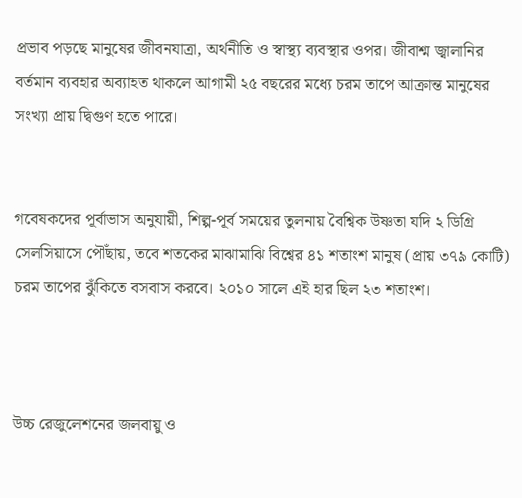প্রভাব পড়ছে মানুষের জীবনযাত্রা, অর্থনীতি ও স্বাস্থ্য ব্যবস্থার ওপর। জীবাশ্ম জ্বালানির বর্তমান ব্যবহার অব্যাহত থাকলে আগামী ২৫ বছরের মধ্যে চরম তাপে আক্রান্ত মানুষের সংখ্যা প্রায় দ্বিগুণ হতে পারে।


গবেষকদের পূর্বাভাস অনুযায়ী, শিল্প-পূর্ব সময়ের তুলনায় বৈশ্বিক উষ্ণতা যদি ২ ডিগ্রি সেলসিয়াসে পৌঁছায়, তবে শতকের মাঝামাঝি বিশ্বের ৪১ শতাংশ মানুষ (প্রায় ৩৭৯ কোটি) চরম তাপের ঝুঁকিতে বসবাস করবে। ২০১০ সালে এই হার ছিল ২৩ শতাংশ।



উচ্চ রেজুলেশনের জলবায়ু ও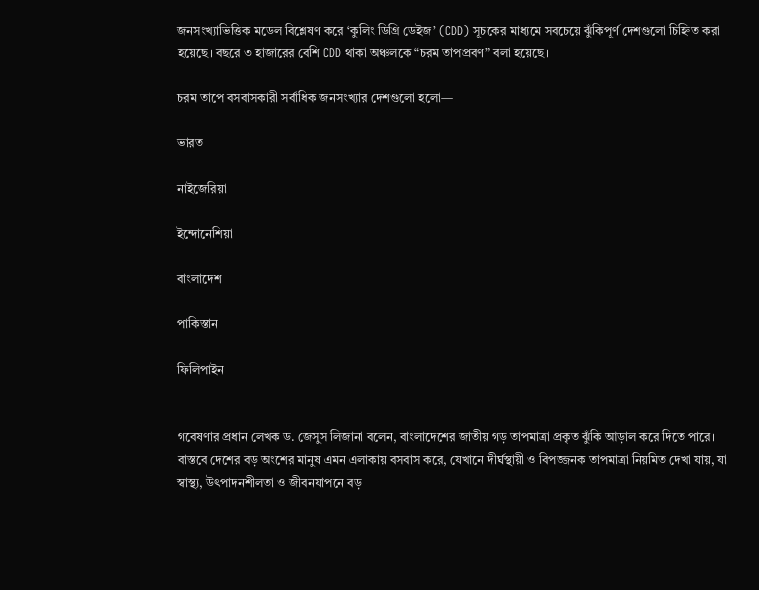জনসংখ্যাভিত্তিক মডেল বিশ্লেষণ করে ‘কুলিং ডিগ্রি ডেইজ’ (CDD) সূচকের মাধ্যমে সবচেয়ে ঝুঁকিপূর্ণ দেশগুলো চিহ্নিত করা হয়েছে। বছরে ৩ হাজারের বেশি CDD থাকা অঞ্চলকে “চরম তাপপ্রবণ” বলা হয়েছে।

চরম তাপে বসবাসকারী সর্বাধিক জনসংখ্যার দেশগুলো হলো—

ভারত

নাইজেরিয়া

ইন্দোনেশিয়া

বাংলাদেশ

পাকিস্তান

ফিলিপাইন


গবেষণার প্রধান লেখক ড. জেসুস লিজানা বলেন, বাংলাদেশের জাতীয় গড় তাপমাত্রা প্রকৃত ঝুঁকি আড়াল করে দিতে পারে। বাস্তবে দেশের বড় অংশের মানুষ এমন এলাকায় বসবাস করে, যেখানে দীর্ঘস্থায়ী ও বিপজ্জনক তাপমাত্রা নিয়মিত দেখা যায়, যা স্বাস্থ্য, উৎপাদনশীলতা ও জীবনযাপনে বড়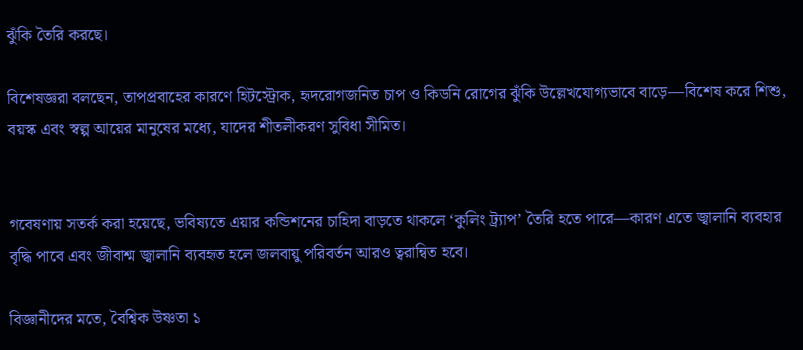ঝুঁকি তৈরি করছে।

বিশেষজ্ঞরা বলছেন, তাপপ্রবাহের কারণে হিটস্ট্রোক, হৃদরোগজনিত চাপ ও কিডনি রোগের ঝুঁকি উল্লেখযোগ্যভাবে বাড়ে—বিশেষ করে শিশু, বয়স্ক এবং স্বল্প আয়ের মানুষের মধ্যে, যাদের শীতলীকরণ সুবিধা সীমিত।


গবেষণায় সতর্ক করা হয়েছে, ভবিষ্যতে এয়ার কন্ডিশনের চাহিদা বাড়তে থাকলে ‘কুলিং ট্র্যাপ’ তৈরি হতে পারে—কারণ এতে জ্বালানি ব্যবহার বৃদ্ধি পাবে এবং জীবাশ্ম জ্বালানি ব্যবহৃত হলে জলবায়ু পরিবর্তন আরও ত্বরান্বিত হবে।

বিজ্ঞানীদের মতে, বৈশ্বিক উষ্ণতা ১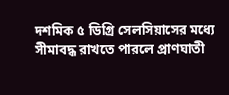দশমিক ৫ ডিগ্রি সেলসিয়াসের মধ্যে সীমাবদ্ধ রাখতে পারলে প্রাণঘাতী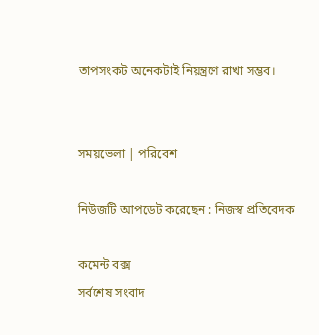তাপসংকট অনেকটাই নিয়ন্ত্রণে রাখা সম্ভব।


সময়ভেলা | পরিবেশ

নিউজটি আপডেট করেছেন : নিজস্ব প্রতিবেদক

কমেন্ট বক্স
সর্বশেষ সংবাদ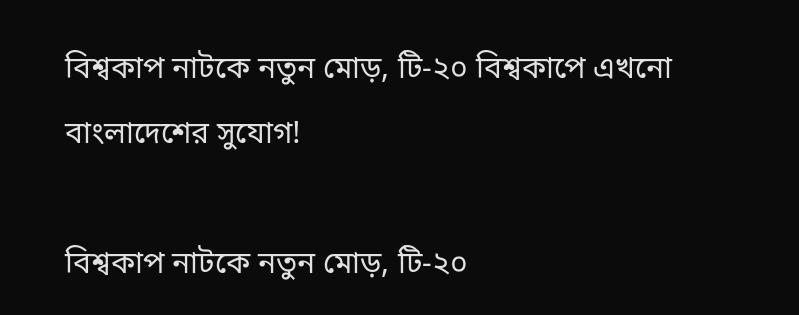বিশ্বকাপ নাটকে নতুন মোড়, টি-২০ বিশ্বকাপে এখনো  বাংলাদেশের সুযোগ!

বিশ্বকাপ নাটকে নতুন মোড়, টি-২০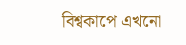বিশ্বকাপে এখনো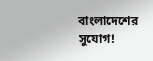বাংলাদেশের সুযোগ!